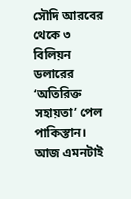সৌদি আরবের থেকে ৩ বিলিয়ন ডলারের ‘অতিরিক্ত সহায়তা’ পেল পাকিস্তান। আজ এমনটাই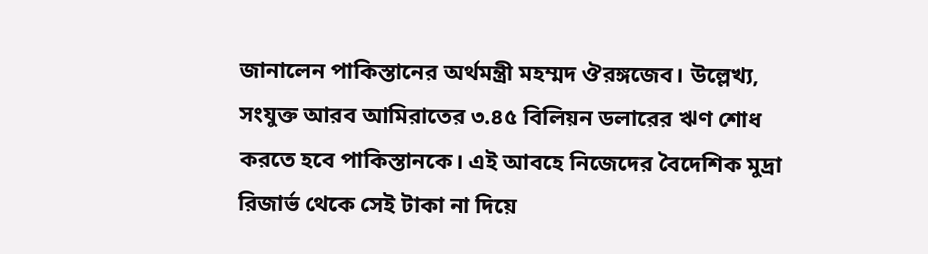জানালেন পাকিস্তানের অর্থমন্ত্রী মহম্মদ ঔরঙ্গজেব। উল্লেখ্য, সংযুক্ত আরব আমিরাতের ৩.৪৫ বিলিয়ন ডলারের ঋণ শোধ করতে হবে পাকিস্তানকে। এই আবহে নিজেদের বৈদেশিক মুদ্রা রিজার্ভ থেকে সেই টাকা না দিয়ে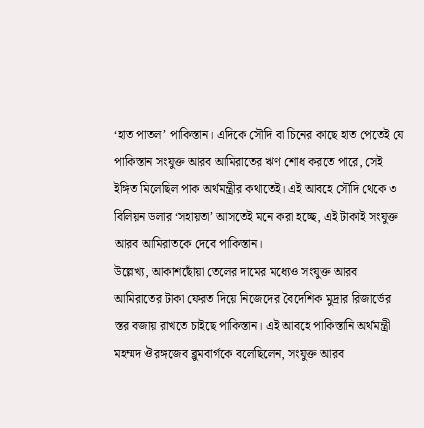‘হাত পাতল’ পাকিস্তান। এদিকে সৌদি বা চিনের কাছে হাত পেতেই যে পাকিস্তান সংযুক্ত আরব আমিরাতের ঋণ শোধ করতে পারে, সেই ইঙ্গিত মিলেছিল পাক অর্থমন্ত্রীর কথাতেই। এই আবহে সৌদি থেকে ৩ বিলিয়ন ডলার ‘সহায়তা’ আসতেই মনে করা হচ্ছে, এই টাকাই সংযুক্ত আরব আমিরাতকে দেবে পাকিস্তান।
উল্লেখ্য, আকাশছোঁয়া তেলের দামের মধ্যেও সংযুক্ত আরব আমিরাতের টাকা ফেরত দিয়ে নিজেদের বৈদেশিক মুদ্রার রিজার্ভের স্তর বজায় রাখতে চাইছে পাকিস্তান। এই আবহে পাকিস্তানি অর্থমন্ত্রী মহম্মদ ঔরঙ্গজেব ব্লুমবার্গকে বলেছিলেন, সংযুক্ত আরব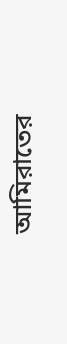আমিরাতের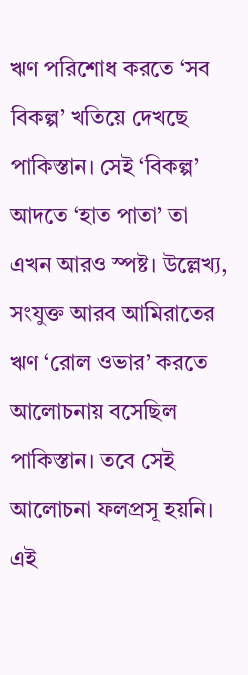ঋণ পরিশোধ করতে ‘সব বিকল্প’ খতিয়ে দেখছে পাকিস্তান। সেই ‘বিকল্প’ আদতে ‘হাত পাতা’ তা এখন আরও স্পষ্ট। উল্লেখ্য, সংযুক্ত আরব আমিরাতের ঋণ ‘রোল ওভার’ করতে আলোচনায় বসেছিল পাকিস্তান। তবে সেই আলোচনা ফলপ্রসূ হয়নি। এই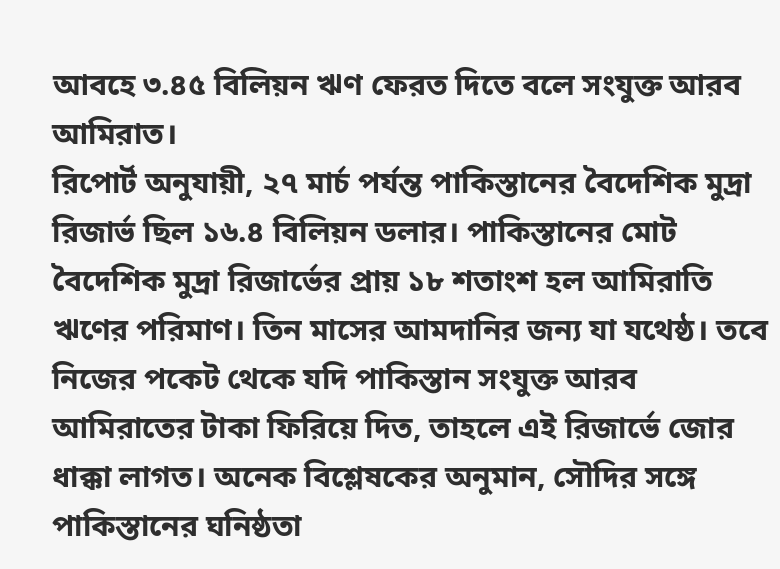আবহে ৩.৪৫ বিলিয়ন ঋণ ফেরত দিতে বলে সংযুক্ত আরব আমিরাত।
রিপোর্ট অনুযায়ী, ২৭ মার্চ পর্যন্ত পাকিস্তানের বৈদেশিক মুদ্রা রিজার্ভ ছিল ১৬.৪ বিলিয়ন ডলার। পাকিস্তানের মোট বৈদেশিক মুদ্রা রিজার্ভের প্রায় ১৮ শতাংশ হল আমিরাতি ঋণের পরিমাণ। তিন মাসের আমদানির জন্য যা যথেষ্ঠ। তবে নিজের পকেট থেকে যদি পাকিস্তান সংযুক্ত আরব আমিরাতের টাকা ফিরিয়ে দিত, তাহলে এই রিজার্ভে জোর ধাক্কা লাগত। অনেক বিশ্লেষকের অনুমান, সৌদির সঙ্গে পাকিস্তানের ঘনিষ্ঠতা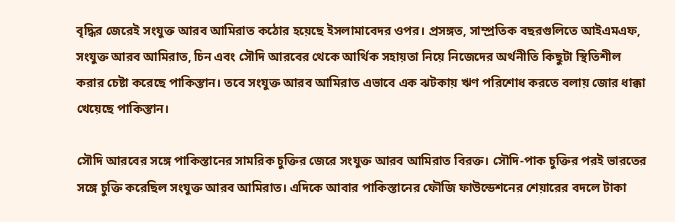বৃদ্ধির জেরেই সংযুক্ত আরব আমিরাত কঠোর হয়েছে ইসলামাবেদর ওপর। প্রসঙ্গত, সাম্প্রতিক বছরগুলিতে আইএমএফ, সংযুক্ত আরব আমিরাত, চিন এবং সৌদি আরবের থেকে আর্থিক সহায়তা নিয়ে নিজেদের অর্থনীতি কিছুটা স্থিতিশীল করার চেষ্টা করেছে পাকিস্তান। তবে সংযুক্ত আরব আমিরাত এভাবে এক ঝটকায় ঋণ পরিশোধ করতে বলায় জোর ধাক্কা খেয়েছে পাকিস্তান।

সৌদি আরবের সঙ্গে পাকিস্তানের সামরিক চুক্তির জেরে সংযুক্ত আরব আমিরাত বিরক্ত। সৌদি-পাক চুক্তির পরই ভারতের সঙ্গে চুক্তি করেছিল সংযুক্ত আরব আমিরাত। এদিকে আবার পাকিস্তানের ফৌজি ফাউন্ডেশনের শেয়ারের বদলে টাকা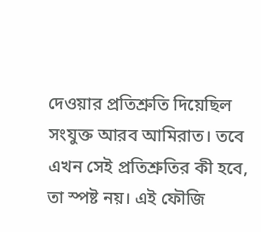দেওয়ার প্রতিশ্রুতি দিয়েছিল সংযুক্ত আরব আমিরাত। তবে এখন সেই প্রতিশ্রুতির কী হবে, তা স্পষ্ট নয়। এই ফৌজি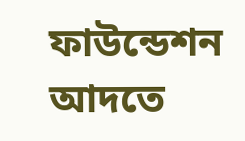ফাউন্ডেশন আদতে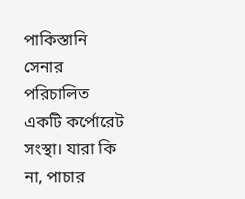পাকিস্তানি সেনার পরিচালিত একটি কর্পোরেট সংস্থা। যারা কি না, পাচার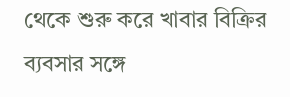থেকে শুরু করে খাবার বিক্রির ব্যবসার সঙ্গে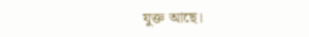যুক্ত আছে।